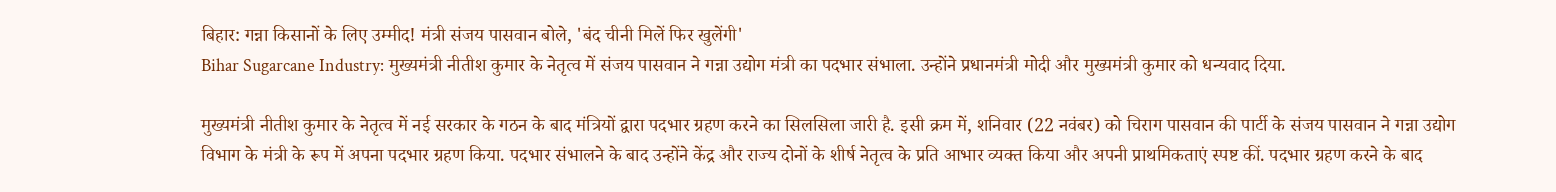बिहार: गन्ना किसानों के लिए उम्मीद! मंत्री संजय पासवान बोले, 'बंद चीनी मिलें फिर खुलेंगी'
Bihar Sugarcane Industry: मुख्यमंत्री नीतीश कुमार के नेतृत्व में संजय पासवान ने गन्ना उद्योग मंत्री का पदभार संभाला. उन्होंने प्रधानमंत्री मोदी और मुख्यमंत्री कुमार को धन्यवाद दिया.

मुख्यमंत्री नीतीश कुमार के नेतृत्व में नई सरकार के गठन के बाद मंत्रियों द्वारा पदभार ग्रहण करने का सिलसिला जारी है. इसी क्रम में, शनिवार (22 नवंबर) को चिराग पासवान की पार्टी के संजय पासवान ने गन्ना उद्योग विभाग के मंत्री के रूप में अपना पदभार ग्रहण किया. पदभार संभालने के बाद उन्होंने केंद्र और राज्य दोनों के शीर्ष नेतृत्व के प्रति आभार व्यक्त किया और अपनी प्राथमिकताएं स्पष्ट कीं. पदभार ग्रहण करने के बाद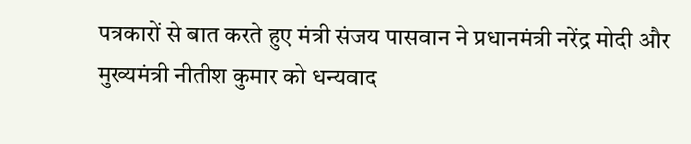पत्रकारों से बात करते हुए मंत्री संजय पासवान ने प्रधानमंत्री नरेंद्र मोदी और मुख्यमंत्री नीतीश कुमार को धन्यवाद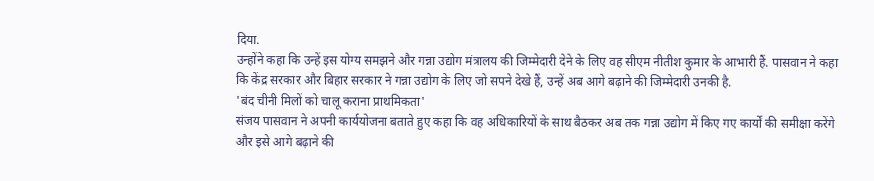दिया.
उन्होंने कहा कि उन्हें इस योग्य समझने और गन्ना उद्योग मंत्रालय की जिम्मेदारी देने के लिए वह सीएम नीतीश कुमार के आभारी हैं. पासवान ने कहा कि केंद्र सरकार और बिहार सरकार ने गन्ना उद्योग के लिए जो सपने देखे हैं, उन्हें अब आगे बढ़ाने की जिम्मेदारी उनकी है.
'बंद चीनी मिलों को चालू कराना प्राथमिकता'
संजय पासवान ने अपनी कार्ययोजना बताते हुए कहा कि वह अधिकारियों के साथ बैठकर अब तक गन्ना उद्योग में किए गए कार्यों की समीक्षा करेंगे और इसे आगे बढ़ाने की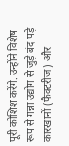पूरी कोशिश करेंगे. उन्होंने विशेष रूप से गन्ना उद्योग से जुड़े बंद पड़े कारखानों (फैक्टरीज) और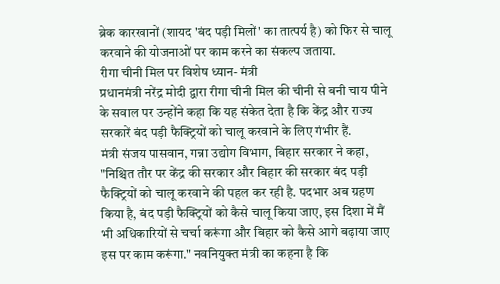ब्रेक कारखानों (शायद 'बंद पड़ी मिलों' का तात्पर्य है) को फिर से चालू करवाने की योजनाओं पर काम करने का संकल्प जताया.
रीगा चीनी मिल पर विशेष ध्यान- मंत्री
प्रधानमंत्री नरेंद्र मोदी द्वारा रीगा चीनी मिल की चीनी से बनी चाय पीने के सवाल पर उन्होंने कहा कि यह संकेत देता है कि केंद्र और राज्य सरकारें बंद पड़ी फैक्ट्रियों को चालू करवाने के लिए गंभीर हैं.
मंत्री संजय पासवान, गन्ना उद्योग विभाग, बिहार सरकार ने कहा, "निश्चित तौर पर केंद्र की सरकार और बिहार की सरकार बंद पड़ी फैक्ट्रियों को चालू करवाने की पहल कर रही है. पदभार अब ग्रहण किया है, बंद पड़ी फैक्ट्रियों को कैसे चालू किया जाए, इस दिशा में मैं भी अधिकारियों से चर्चा करूंगा और बिहार को कैसे आगे बढ़ाया जाए इस पर काम करूंगा." नवनियुक्त मंत्री का कहना है कि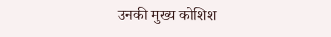उनकी मुख्य कोशिश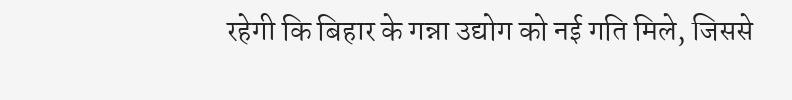रहेगी कि बिहार के गन्ना उद्योग को नई गति मिले, जिससे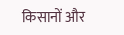किसानों और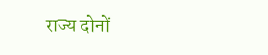राज्य दोनों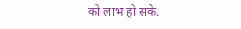को लाभ हो सके.